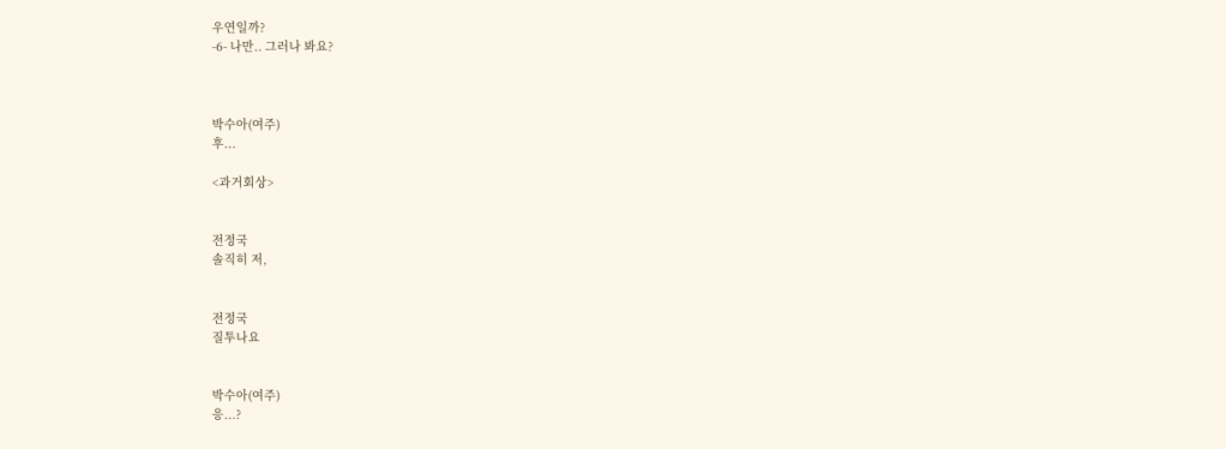우연일까?
-6- 나만.. 그러나 봐요?



박수아(여주)
후...

<과거회상>


전정국
솔직히 저,


전정국
질투나요


박수아(여주)
응...?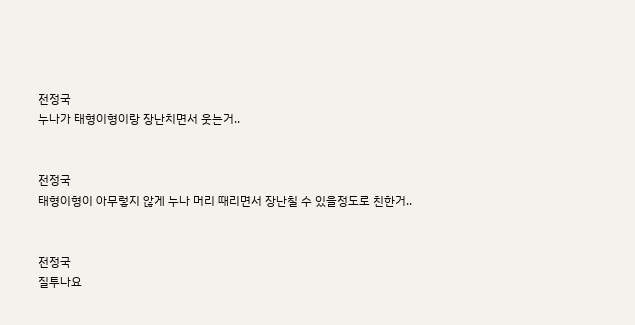전정국
누나가 태형이형이랑 장난치면서 웃는거..


전정국
태형이형이 아무렇지 않게 누나 머리 때리면서 장난칠 수 있을정도로 친한거..


전정국
질투나요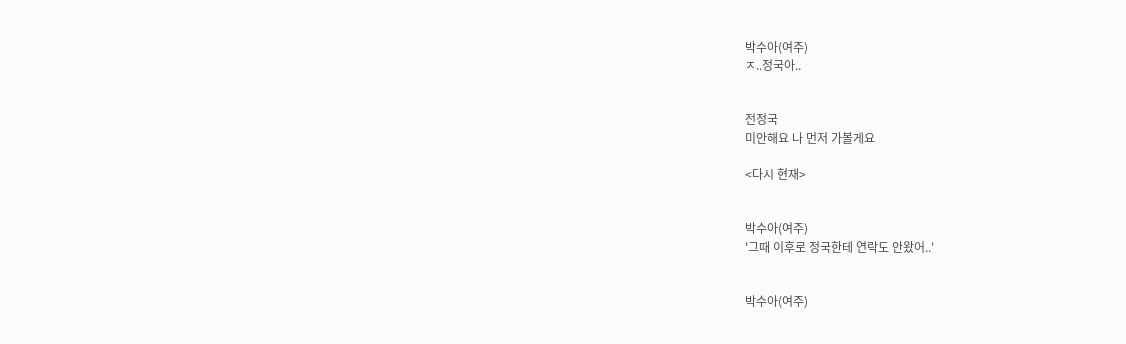박수아(여주)
ㅈ..정국아..


전정국
미안해요 나 먼저 가볼게요

<다시 현재>


박수아(여주)
'그때 이후로 정국한테 연락도 안왔어..'


박수아(여주)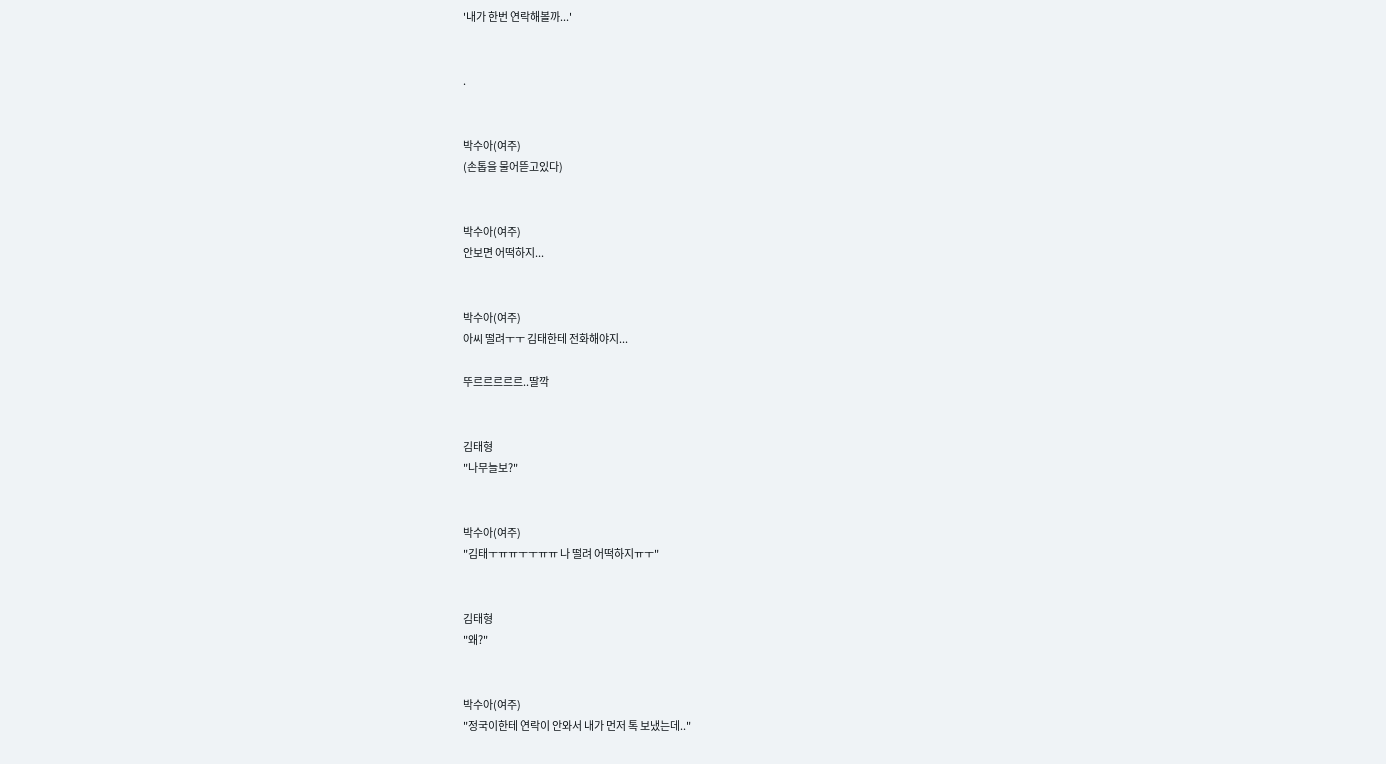'내가 한번 연락해볼까...'


.


박수아(여주)
(손톱을 물어뜯고있다)


박수아(여주)
안보면 어떡하지...


박수아(여주)
아씨 떨려ㅜㅜ 김태한테 전화해야지...

뚜르르르르르..딸깍


김태형
"나무늘보?"


박수아(여주)
"김태ㅜㅠㅠㅜㅜㅠㅠ 나 떨려 어떡하지ㅠㅜ"


김태형
"왜?"


박수아(여주)
"정국이한테 연락이 안와서 내가 먼저 톡 보냈는데.."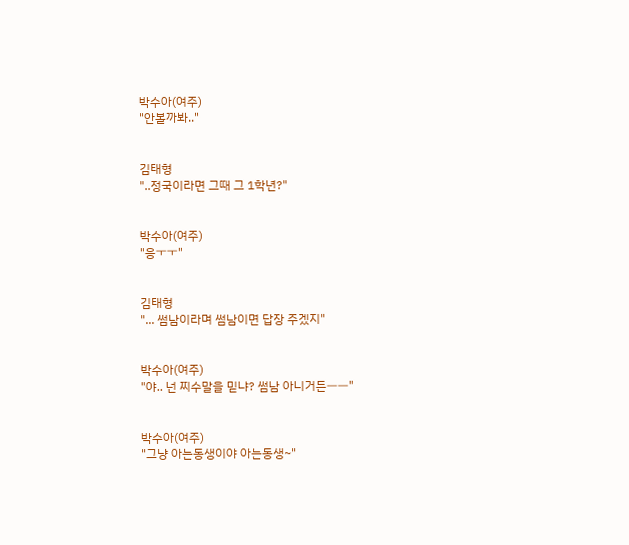박수아(여주)
"안볼까봐.."


김태형
"..정국이라면 그때 그 1학년?"


박수아(여주)
"응ㅜㅜ"


김태형
"... 썸남이라며 썸남이면 답장 주겠지"


박수아(여주)
"야.. 넌 찌수말을 믿냐? 썸남 아니거든ㅡㅡ"


박수아(여주)
"그냥 아는동생이야 아는동생~"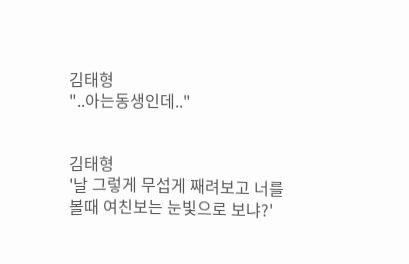김태형
"..아는동생인데.."


김태형
'날 그렇게 무섭게 째려보고 너를 볼때 여친보는 눈빛으로 보냐?'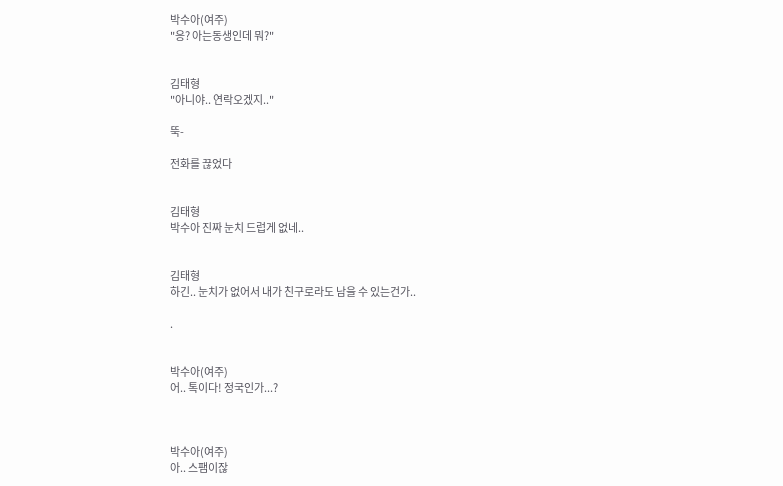박수아(여주)
"응? 아는동생인데 뭐?"


김태형
"아니야.. 연락오겠지.."

뚝-

전화를 끊었다


김태형
박수아 진짜 눈치 드럽게 없네..


김태형
하긴.. 눈치가 없어서 내가 친구로라도 남을 수 있는건가..

.


박수아(여주)
어.. 톡이다! 정국인가...?



박수아(여주)
아.. 스팸이잖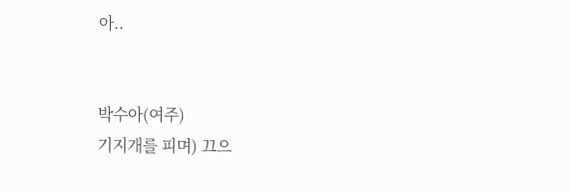아..


박수아(여주)
기지개를 피며) 끄으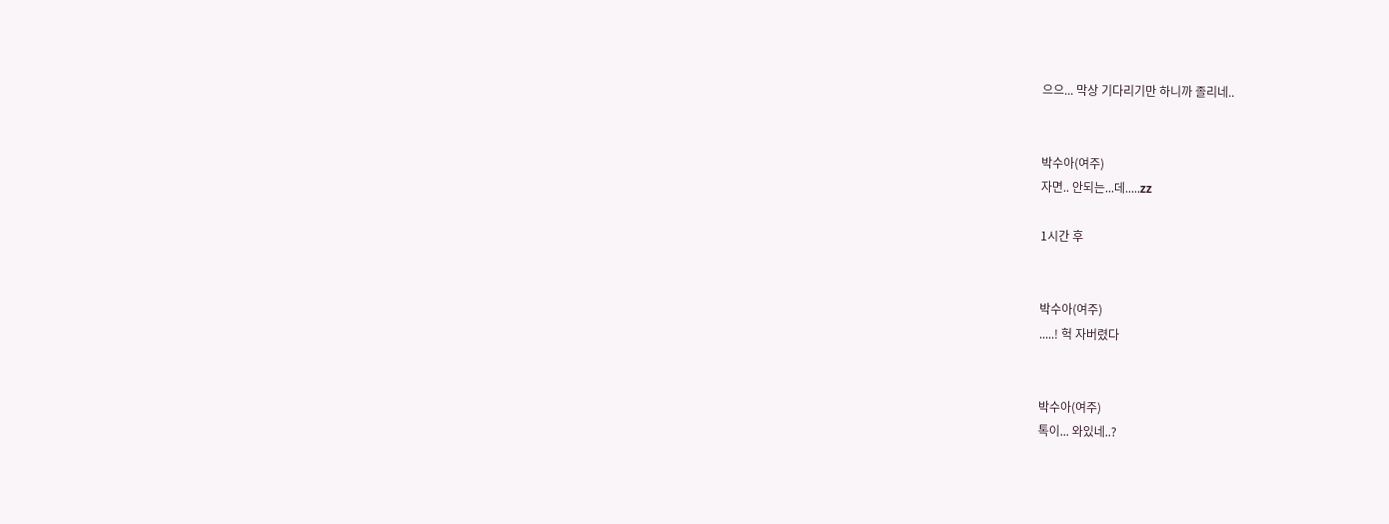으으... 막상 기다리기만 하니까 졸리네..


박수아(여주)
자면.. 안되는...데.....zz

1시간 후


박수아(여주)
.....! 헉 자버렸다


박수아(여주)
톡이... 와있네..?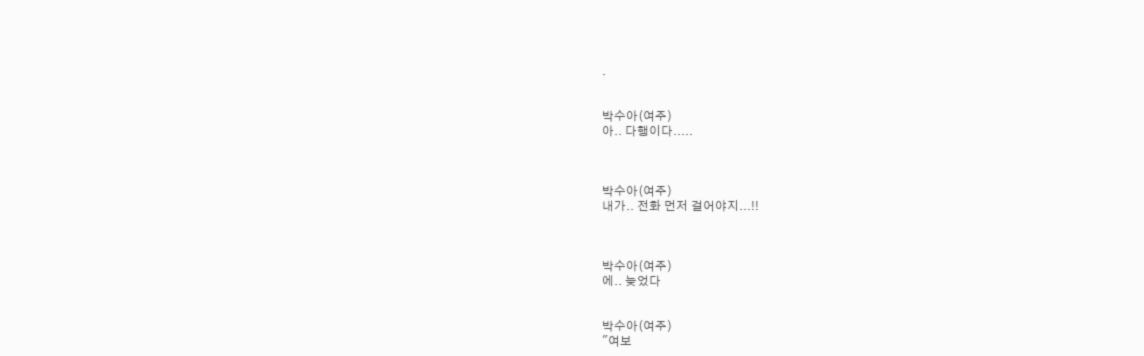.


박수아(여주)
아.. 다행이다.....



박수아(여주)
내가.. 전화 먼저 걸어야지...!!



박수아(여주)
에.. 늦었다


박수아(여주)
"여보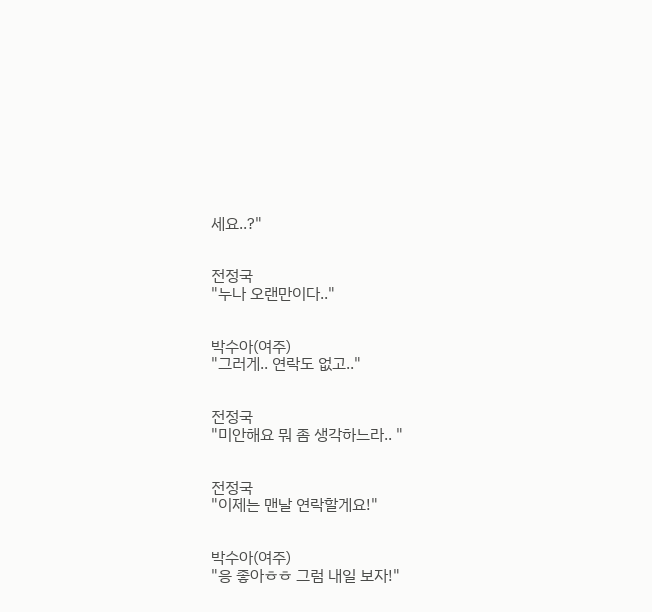세요..?"


전정국
"누나 오랜만이다.."


박수아(여주)
"그러게.. 연락도 없고.."


전정국
"미안해요 뭐 좀 생각하느라.. "


전정국
"이제는 맨날 연락할게요!"


박수아(여주)
"응 좋아ㅎㅎ 그럼 내일 보자!"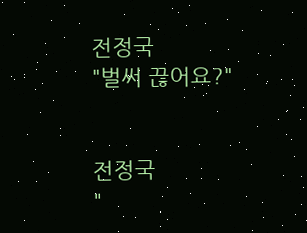전정국
"벌써 끊어요?"


전정국
"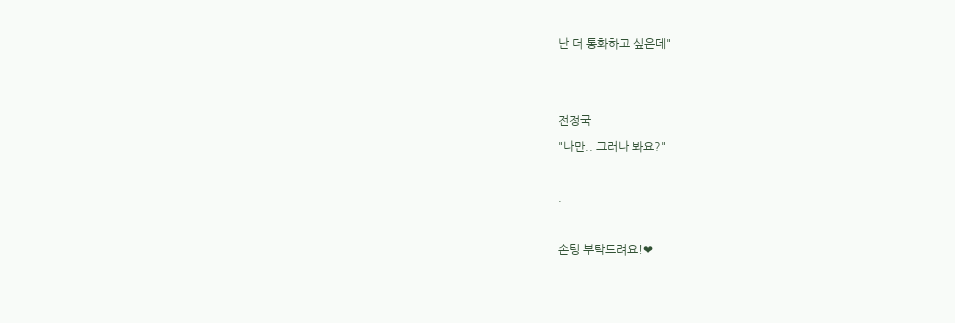난 더 통화하고 싶은데"


전정국
"나만.. 그러나 봐요?"

.

손팅 부탁드려요!❤